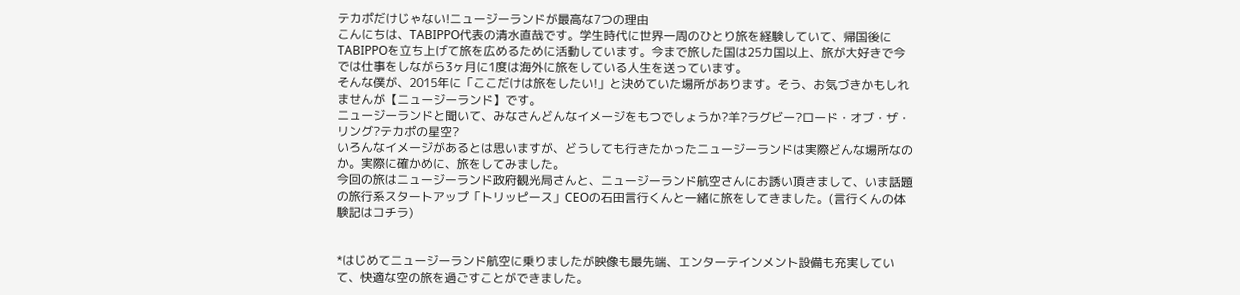テカポだけじゃない!ニュージーランドが最高な7つの理由
こんにちは、TABIPPO代表の清水直哉です。学生時代に世界一周のひとり旅を経験していて、帰国後にTABIPPOを立ち上げて旅を広めるために活動しています。今まで旅した国は25カ国以上、旅が大好きで今では仕事をしながら3ヶ月に1度は海外に旅をしている人生を送っています。
そんな僕が、2015年に「ここだけは旅をしたい!」と決めていた場所があります。そう、お気づきかもしれませんが【ニュージーランド】です。
ニュージーランドと聞いて、みなさんどんなイメージをもつでしょうか?羊?ラグビー?ロード・オブ・ザ・リング?テカポの星空?
いろんなイメージがあるとは思いますが、どうしても行きたかったニュージーランドは実際どんな場所なのか。実際に確かめに、旅をしてみました。
今回の旅はニュージーランド政府観光局さんと、ニュージーランド航空さんにお誘い頂きまして、いま話題の旅行系スタートアップ「トリッピース」CEOの石田言行くんと一緒に旅をしてきました。(言行くんの体験記はコチラ)


*はじめてニュージーランド航空に乗りましたが映像も最先端、エンターテインメント設備も充実していて、快適な空の旅を過ごすことができました。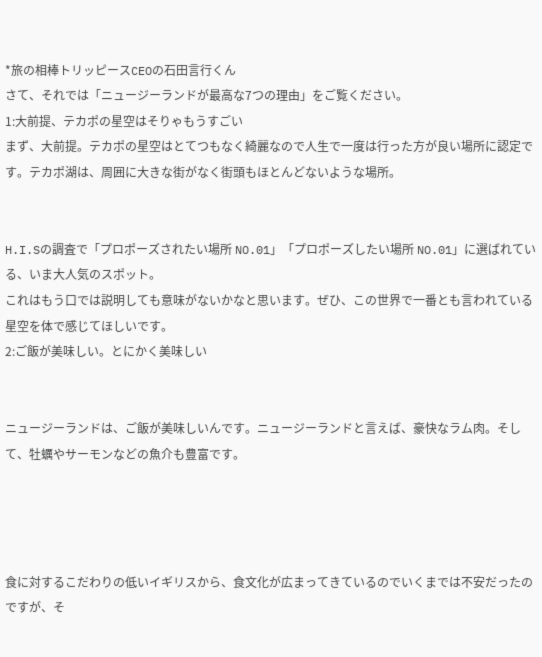*旅の相棒トリッピースCEOの石田言行くん
さて、それでは「ニュージーランドが最高な7つの理由」をご覧ください。
1:大前提、テカポの星空はそりゃもうすごい
まず、大前提。テカポの星空はとてつもなく綺麗なので人生で一度は行った方が良い場所に認定です。テカポ湖は、周囲に大きな街がなく街頭もほとんどないような場所。


H.I.Sの調査で「プロポーズされたい場所 NO.01」「プロポーズしたい場所 NO.01」に選ばれている、いま大人気のスポット。
これはもう口では説明しても意味がないかなと思います。ぜひ、この世界で一番とも言われている星空を体で感じてほしいです。
2:ご飯が美味しい。とにかく美味しい


ニュージーランドは、ご飯が美味しいんです。ニュージーランドと言えば、豪快なラム肉。そして、牡蠣やサーモンなどの魚介も豊富です。




食に対するこだわりの低いイギリスから、食文化が広まってきているのでいくまでは不安だったのですが、そ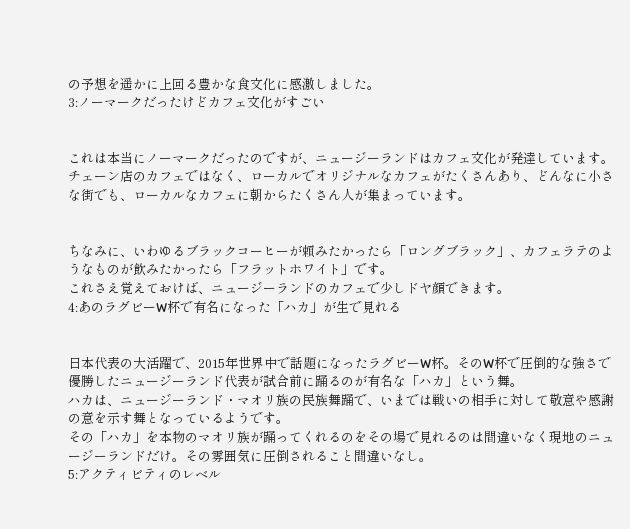の予想を遥かに上回る豊かな食文化に感激しました。
3:ノーマークだったけどカフェ文化がすごい


これは本当にノーマークだったのですが、ニュージーランドはカフェ文化が発達しています。
チェーン店のカフェではなく、ローカルでオリジナルなカフェがたくさんあり、どんなに小さな街でも、ローカルなカフェに朝からたくさん人が集まっています。


ちなみに、いわゆるブラックコーヒーが頼みたかったら「ロングブラック」、カフェラテのようなものが飲みたかったら「フラットホワイト」です。
これさえ覚えておけば、ニュージーランドのカフェで少しドヤ顔できます。
4:あのラグビーW杯で有名になった「ハカ」が生で見れる


日本代表の大活躍で、2015年世界中で話題になったラグビーW杯。そのW杯で圧倒的な強さで優勝したニュージーランド代表が試合前に踊るのが有名な「ハカ」という舞。
ハカは、ニュージーランド・マオリ族の民族舞踊で、いまでは戦いの相手に対して敬意や感謝の意を示す舞となっているようです。
その「ハカ」を本物のマオリ族が踊ってくれるのをその場で見れるのは間違いなく現地のニュージーランドだけ。その雰囲気に圧倒されること間違いなし。
5:アクティビティのレベル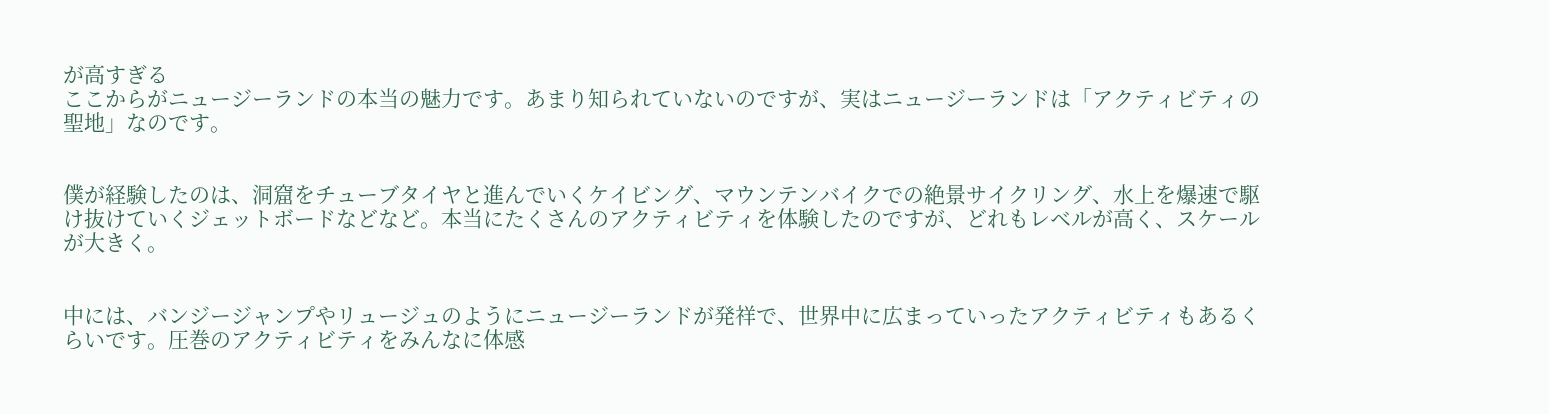が高すぎる
ここからがニュージーランドの本当の魅力です。あまり知られていないのですが、実はニュージーランドは「アクティビティの聖地」なのです。


僕が経験したのは、洞窟をチューブタイヤと進んでいくケイビング、マウンテンバイクでの絶景サイクリング、水上を爆速で駆け抜けていくジェットボードなどなど。本当にたくさんのアクティビティを体験したのですが、どれもレベルが高く、スケールが大きく。


中には、バンジージャンプやリュージュのようにニュージーランドが発祥で、世界中に広まっていったアクティビティもあるくらいです。圧巻のアクティビティをみんなに体感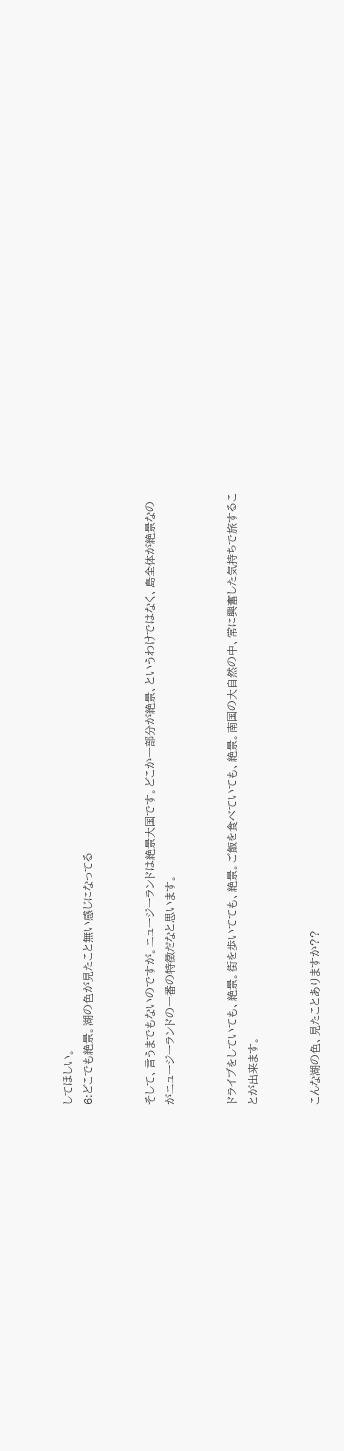してほしい。
6:どこでも絶景。湖の色が見たこと無い感じになってる


そして、言うまでもないのですが。ニュージーランドは絶景大国です。どこか一部分が絶景、というわけではなく、島全体が絶景なのがニュージーランドの一番の特徴だなと思います。


ドライブをしていても、絶景。街を歩いてても、絶景。ご飯を食べていても、絶景。南国の大自然の中、常に興奮した気持ちで旅することが出来ます。


こんな湖の色、見たことありますか??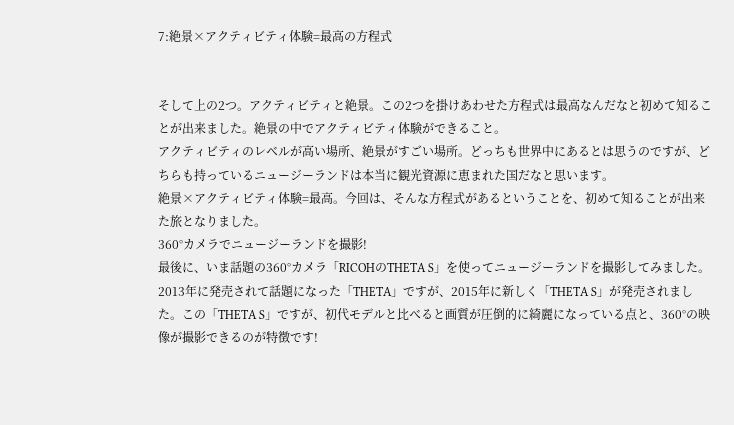7:絶景×アクティビティ体験=最高の方程式


そして上の2つ。アクティビティと絶景。この2つを掛けあわせた方程式は最高なんだなと初めて知ることが出来ました。絶景の中でアクティビティ体験ができること。
アクティビティのレベルが高い場所、絶景がすごい場所。どっちも世界中にあるとは思うのですが、どちらも持っているニュージーランドは本当に観光資源に恵まれた国だなと思います。
絶景×アクティビティ体験=最高。今回は、そんな方程式があるということを、初めて知ることが出来た旅となりました。
360°カメラでニュージーランドを撮影!
最後に、いま話題の360°カメラ「RICOHのTHETA S」を使ってニュージーランドを撮影してみました。
2013年に発売されて話題になった「THETA」ですが、2015年に新しく「THETA S」が発売されました。この「THETA S」ですが、初代モデルと比べると画質が圧倒的に綺麗になっている点と、360°の映像が撮影できるのが特徴です!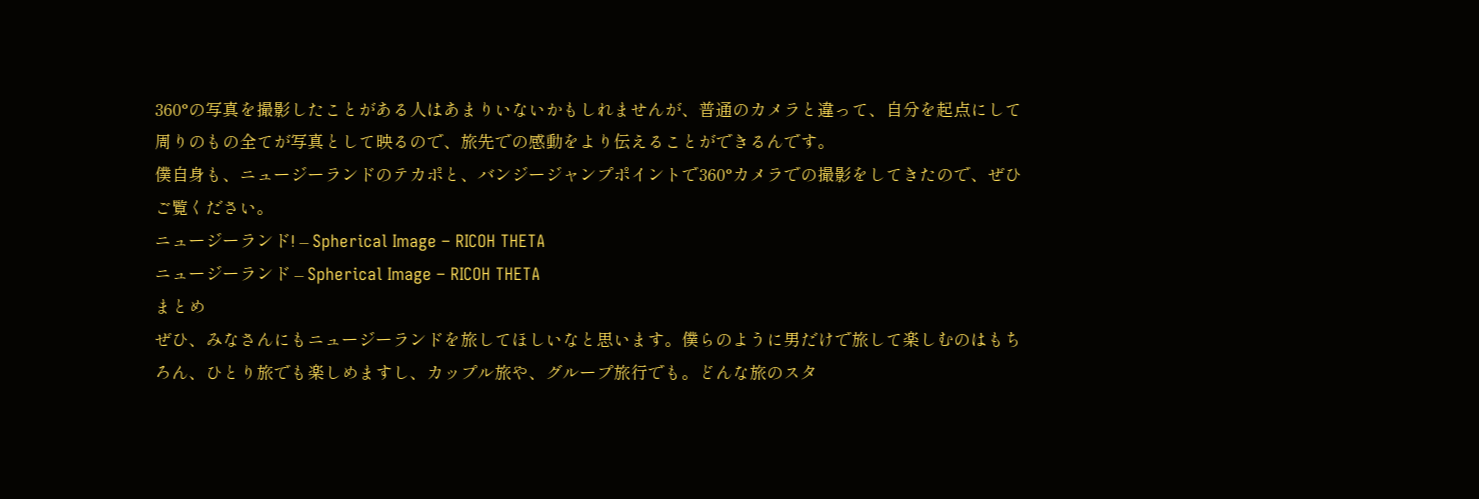360°の写真を撮影したことがある人はあまりいないかもしれませんが、普通のカメラと違って、自分を起点にして周りのもの全てが写真として映るので、旅先での感動をより伝えることができるんです。
僕自身も、ニュージーランドのテカポと、バンジージャンプポイントで360°カメラでの撮影をしてきたので、ぜひご覧ください。
ニュージーランド! – Spherical Image – RICOH THETA
ニュージーランド – Spherical Image – RICOH THETA
まとめ
ぜひ、みなさんにもニュージーランドを旅してほしいなと思います。僕らのように男だけで旅して楽しむのはもちろん、ひとり旅でも楽しめますし、カップル旅や、グループ旅行でも。どんな旅のスタ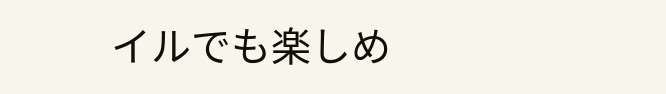イルでも楽しめ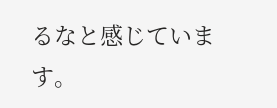るなと感じています。